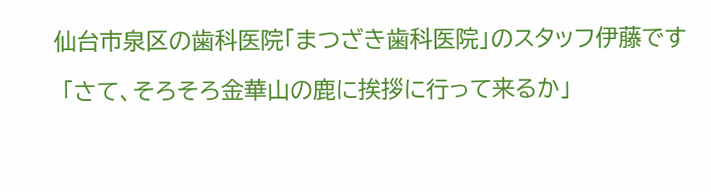仙台市泉区の歯科医院「まつざき歯科医院」のスタッフ伊藤です

 「さて、そろそろ金華山の鹿に挨拶に行って来るか」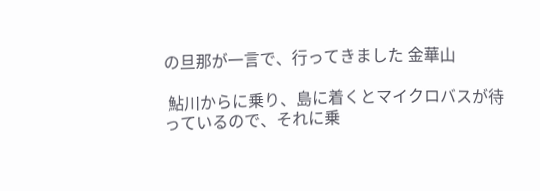の旦那が一言で、行ってきました 金華山

 鮎川からに乗り、島に着くとマイクロバスが待っているので、それに乗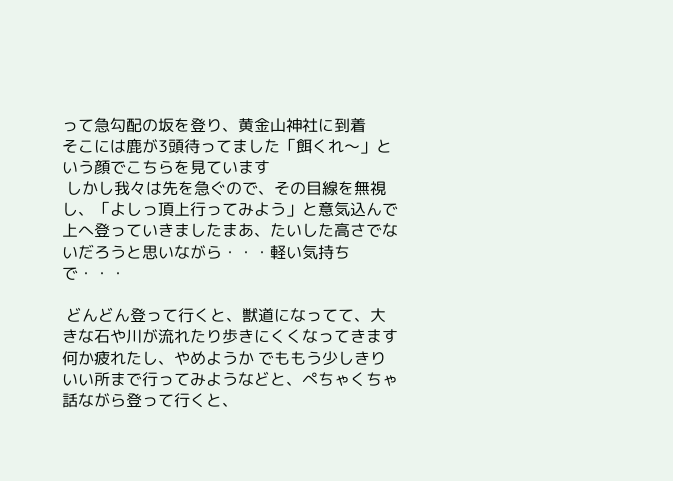って急勾配の坂を登り、黄金山神社に到着
そこには鹿が3頭待ってました「餌くれ〜」という顔でこちらを見ています
 しかし我々は先を急ぐので、その目線を無視し、「よしっ頂上行ってみよう」と意気込んで上へ登っていきましたまあ、たいした高さでないだろうと思いながら・・・軽い気持ちで・・・

 どんどん登って行くと、獣道になってて、大きな石や川が流れたり歩きにくくなってきます何か疲れたし、やめようか でももう少しきりいい所まで行ってみようなどと、ぺちゃくちゃ話ながら登って行くと、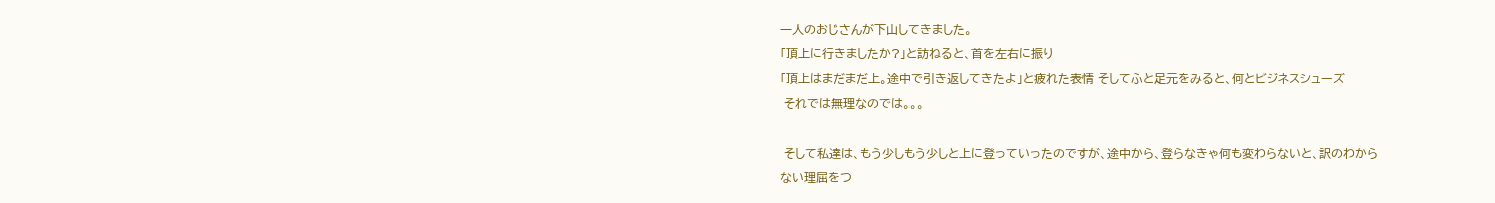一人のおじさんが下山してきました。
「頂上に行きましたか?」と訪ねると、首を左右に振り
「頂上はまだまだ上。途中で引き返してきたよ」と疲れた表情 そしてふと足元をみると、何とビジネスシューズ
 それでは無理なのでは。。。

 そして私達は、もう少しもう少しと上に登っていったのですが、途中から、登らなきゃ何も変わらないと、訳のわからない理屈をつ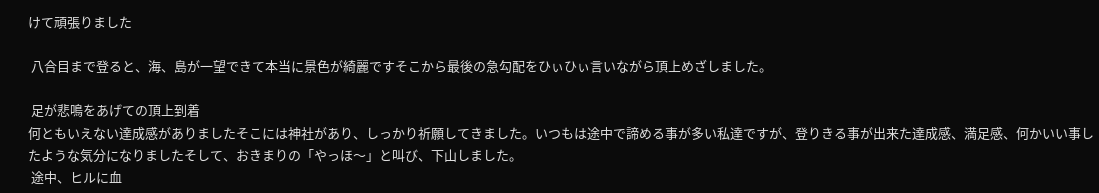けて頑張りました

 八合目まで登ると、海、島が一望できて本当に景色が綺麗ですそこから最後の急勾配をひぃひぃ言いながら頂上めざしました。

 足が悲鳴をあげての頂上到着
何ともいえない達成感がありましたそこには神社があり、しっかり祈願してきました。いつもは途中で諦める事が多い私達ですが、登りきる事が出来た達成感、満足感、何かいい事したような気分になりましたそして、おきまりの「やっほ〜」と叫び、下山しました。
 途中、ヒルに血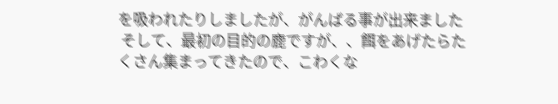を吸われたりしましたが、がんばる事が出来ました
 そして、最初の目的の鹿ですが、、餌をあげたらたくさん集まってきたので、こわくな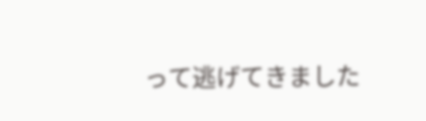って逃げてきました